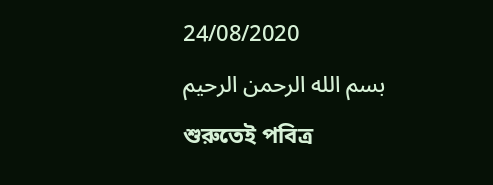24/08/2020
بسم الله الرحمن الرحيم
শুরুতেই পবিত্র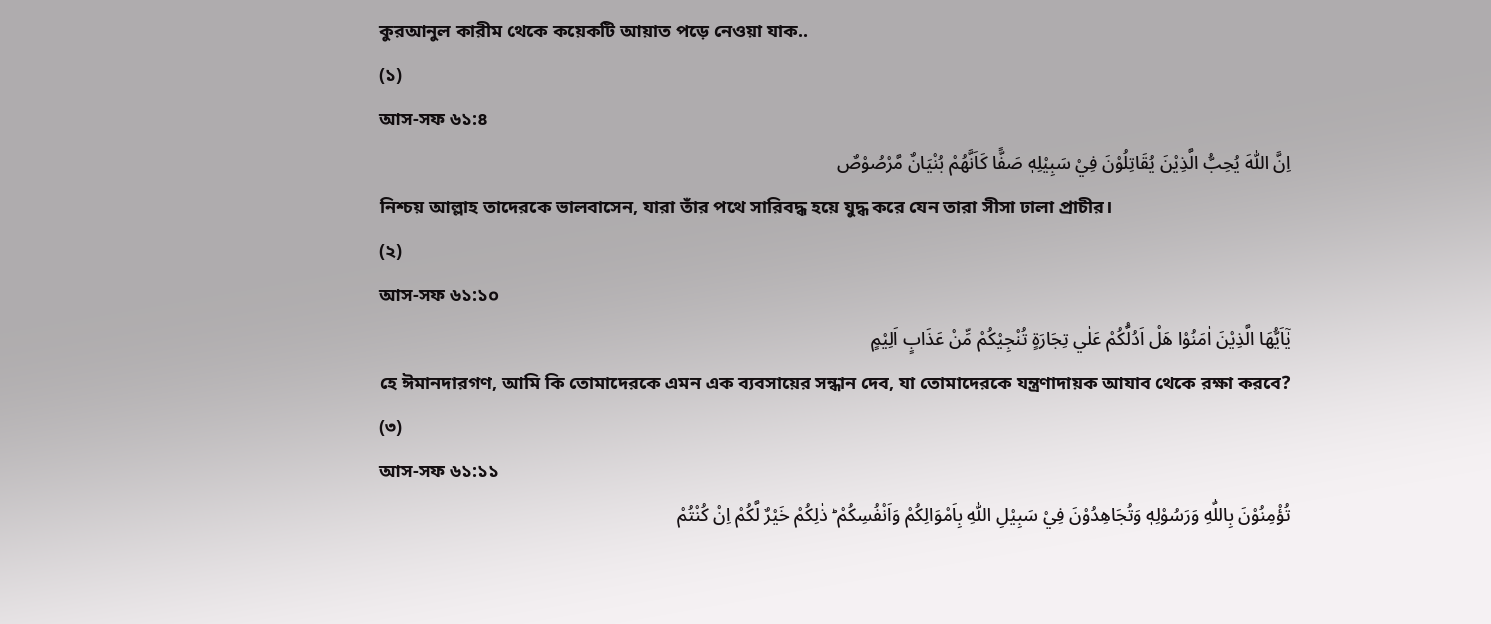কুরআনুল কারীম থেকে কয়েকটি আয়াত পড়ে নেওয়া যাক..
(১)
আস-সফ ৬১:৪
اِنَّ اللّٰهَ يُحِبُّ الَّذِيْنَ يُقَاتِلُوْنَ فِيْ سَبِيْلِهٖ صَفًّا كَاَنَّهُمْ بُنْيَانٌ مَّرْصُوْصٌ
নিশ্চয় আল্লাহ তাদেরকে ভালবাসেন, যারা তাঁর পথে সারিবদ্ধ হয়ে যুদ্ধ করে যেন তারা সীসা ঢালা প্রাচীর।
(২)
আস-সফ ৬১:১০
يٰۤاَيُّهَا الَّذِيْنَ اٰمَنُوْا هَلْ اَدُلُّكُمْ عَلٰي تِجَارَةٍ تُنْجِيْكُمْ مِّنْ عَذَابٍ اَلِيْمٍ
হে ঈমানদারগণ, আমি কি তোমাদেরকে এমন এক ব্যবসায়ের সন্ধান দেব, যা তোমাদেরকে যন্ত্রণাদায়ক আযাব থেকে রক্ষা করবে?
(৩)
আস-সফ ৬১:১১
تُؤْمِنُوْنَ بِاللّٰهِ وَرَسُوْلِهٖ وَتُجَاهِدُوْنَ فِيْ سَبِيْلِ اللّٰهِ بِاَمْوَالِكُمْ وَاَنْفُسِكُمْ ؕ ذٰلِكُمْ خَيْرٌ لَّكُمْ اِنْ كُنْتُمْ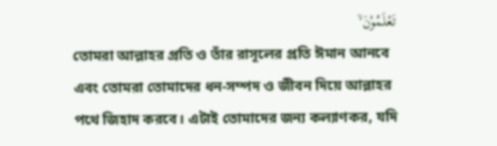تَعْلَمُوْنَ ۙ
তোমরা আল্লাহর প্রতি ও তাঁর রাসূলের প্রতি ঈমান আনবে এবং তোমরা তোমাদের ধন-সম্পদ ও জীবন দিয়ে আল্লাহর পথে জিহাদ করবে। এটাই তোমাদের জন্য কল্যাণকর, যদি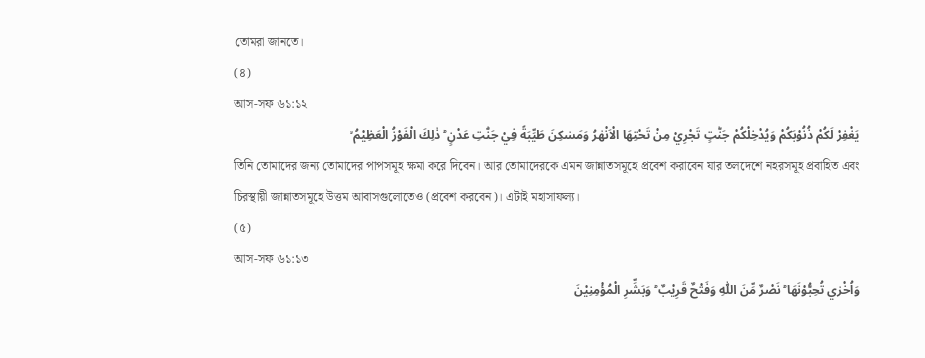তোমরা জানতে।
(৪)
আস-সফ ৬১:১২
يَغْفِرْ لَكُمْ ذُنُوْبَكُمْ وَيُدْخِلْكُمْ جَنّٰتٍ تَجْرِيْ مِنْ تَحْتِهَا الْاَنْهٰرُ وَمَسٰكِنَ طَيِّبَةً فِيْ جَنّٰتِ عَدْنٍ ؕ ذٰلِكَ الْفَوْزُ الْعَظِيْمُ ۙ
তিনি তোমাদের জন্য তোমাদের পাপসমূহ ক্ষমা করে দিবেন। আর তোমাদেরকে এমন জান্নাতসমূহে প্রবেশ করাবেন যার তলদেশে নহরসমূহ প্রবাহিত এবং চিরস্থায়ী জান্নাতসমূহে উত্তম আবাসগুলোতেও (প্রবেশ করবেন)। এটাই মহাসাফল্য।
(৫)
আস-সফ ৬১:১৩
وَاُخْرٰي تُحِبُّوْنَهَا ؕ نَصْرٌ مِّنَ اللّٰهِ وَفَتْحٌ قَرِيْبٌ ؕ وَبَشِّرِ الْمُؤْمِنِيْنَ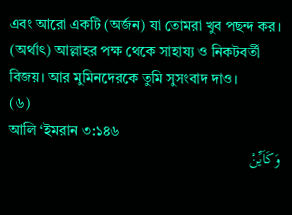এবং আরো একটি (অর্জন) যা তোমরা খুব পছন্দ কর। (অর্থাৎ) আল্লাহর পক্ষ থেকে সাহায্য ও নিকটবর্তী বিজয়। আর মুমিনদেরকে তুমি সুসংবাদ দাও।
(৬)
আলি ‘ইমরান ৩:১৪৬
وَكَاَيِّنْ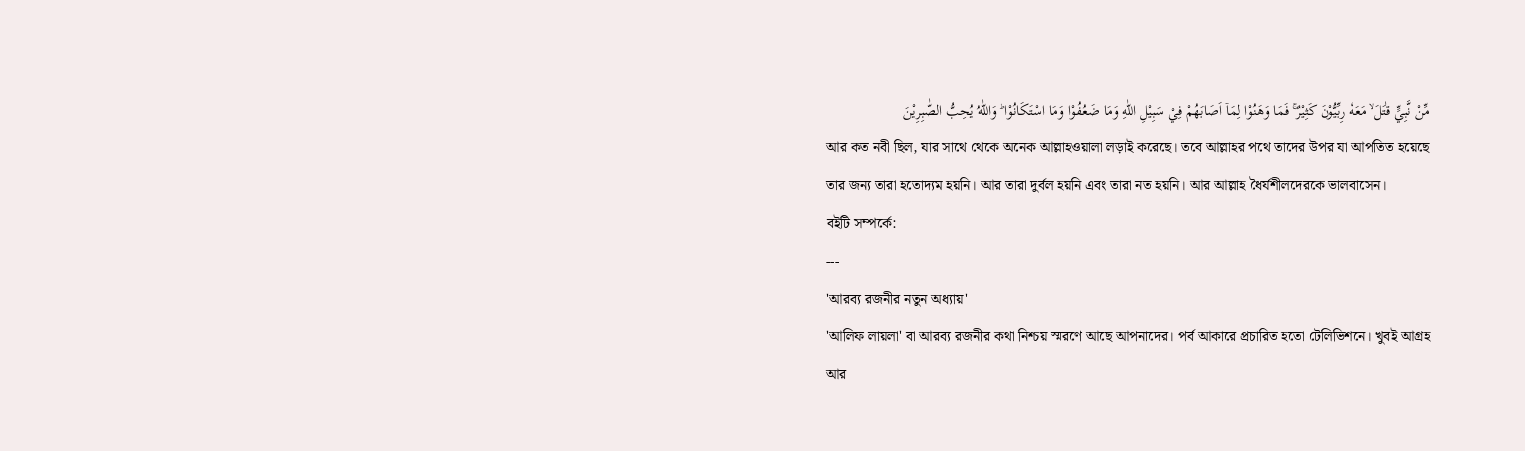مِّنْ نَّبِيٍّ قٰتَلَ ۙ مَعَهٗ رِبِّيُّوْنَ كَثِيْرٌ ۚ فَمَا وَهَنُوْا لِمَاۤ اَصَابَهُمْ فِيْ سَبِيْلِ اللّٰهِ وَمَا ضَعُفُوْا وَمَا اسْتَكَانُوْا ؕ وَاللّٰهُ يُحِبُّ الصّٰبِرِيْنَ
আর কত নবী ছিল, যার সাথে থেকে অনেক আল্লাহওয়ালা লড়াই করেছে। তবে আল্লাহর পথে তাদের উপর যা আপতিত হয়েছে তার জন্য তারা হতোদ্যম হয়নি। আর তারা দুর্বল হয়নি এবং তারা নত হয়নি। আর আল্লাহ ধৈর্যশীলদেরকে ভালবাসেন।
বইটি সম্পর্কে:
---
'আরব্য রজনীর নতুন অধ্যায়'
'আলিফ লায়লা' বা আরব্য রজনীর কথা নিশ্চয় স্মরণে আছে আপনাদের। পর্ব আকারে প্রচারিত হতো টেলিভিশনে। খুবই আগ্রহ আর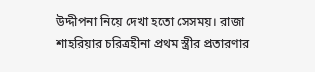উদ্দীপনা নিয়ে দেখা হতো সেসময়। রাজা শাহরিয়ার চরিত্রহীনা প্রথম স্ত্রীর প্রতারণার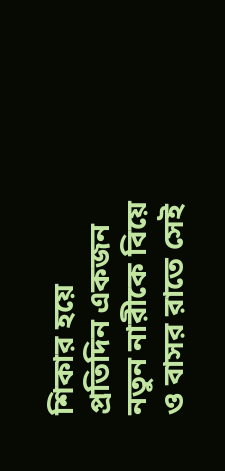শিকার হয়ে প্রতিদিন একজন নতুন নারীকে বিয়ে ও বাসর রাতে সেই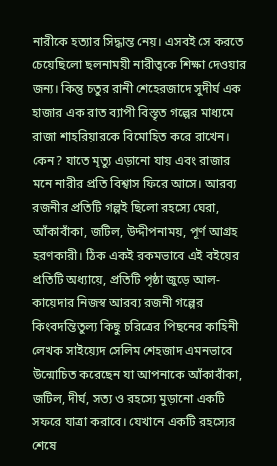নারীকে হত্যার সিদ্ধান্ত নেয়। এসবই সে করতে চেয়েছিলো ছলনাময়ী নারীত্বকে শিক্ষা দেওয়ার জন্য। কিন্তু চতুর রানী শেহেরজাদে সুদীর্ঘ এক হাজার এক রাত ব্যাপী বিস্তৃত গল্পের মাধ্যমে রাজা শাহরিয়ারকে বিমোহিত করে রাখেন। কেন? যাতে মৃত্যু এড়ানো যায় এবং রাজার মনে নারীর প্রতি বিশ্বাস ফিরে আসে। আরব্য রজনীর প্রতিটি গল্পই ছিলো রহস্যে ঘেরা, আঁকাবাঁকা, জটিল, উদ্দীপনাময়, পূর্ণ আগ্রহ হরণকারী। ঠিক একই রকমভাবে এই বইয়ের প্রতিটি অধ্যায়ে, প্রতিটি পৃষ্ঠা জুড়ে আল-কায়েদার নিজস্ব আরব্য রজনী গল্পের কিংবদন্তিতুল্য কিছু চরিত্রের পিছনের কাহিনী লেখক সাইয়্যেদ সেলিম শেহজাদ এমনভাবে উন্মোচিত করেছেন যা আপনাকে আঁকাবাঁকা, জটিল, দীর্ঘ, সত্য ও রহস্যে মুড়ানো একটি সফরে যাত্রা করাবে। যেখানে একটি রহস্যের শেষে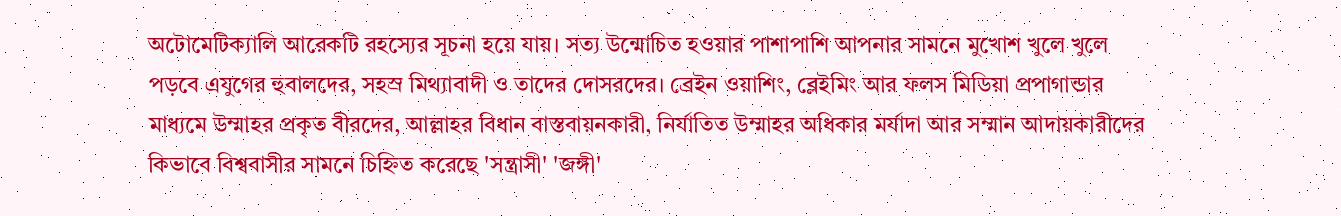অটোমেটিক্যালি আরেকটি রহস্যের সূচনা হয়ে যায়। সত্য উন্মোচিত হওয়ার পাশাপাশি আপনার সামনে মুখোশ খুলে খুলে পড়বে এযুগের হুবালদের, সহস্র মিথ্যাবাদী ও তাদের দোসরদের। ব্রেইন ওয়াশিং, ব্লেইমিং আর ফলস মিডিয়া প্রপাগান্ডার মাধ্যমে উম্মাহর প্রকৃত বীরদের, আল্লাহর বিধান বাস্তবায়নকারী, নির্যাতিত উম্মাহর অধিকার মর্যাদা আর সম্মান আদায়কারীদের কিভাবে বিশ্ববাসীর সামনে চিহ্নিত করেছে 'সন্ত্রাসী' 'জঙ্গী'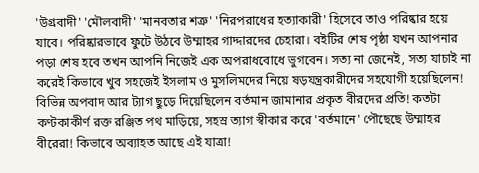'উগ্রবাদী' 'মৌলবাদী' 'মানবতার শত্রু' 'নিরপরাধের হত্যাকারী' হিসেবে তাও পরিষ্কার হয়ে যাবে। পরিষ্কারভাবে ফুটে উঠবে উম্মাহর গাদ্দারদের চেহারা। বইটির শেষ পৃষ্ঠা যখন আপনার পড়া শেষ হবে তখন আপনি নিজেই এক অপরাধবোধে ভুগবেন। সত্য না জেনেই, সত্য যাচাই না করেই কিভাবে খুব সহজেই ইসলাম ও মুসলিমদের নিয়ে ষড়যন্ত্রকারীদের সহযোগী হয়েছিলেন! বিভিন্ন অপবাদ আর ট্যাগ ছুড়ে দিয়েছিলেন বর্তমান জামানার প্রকৃত বীরদের প্রতি! কতটা কণ্টকাকীর্ণ রক্ত রঞ্জিত পথ মাড়িয়ে, সহস্র ত্যাগ স্বীকার করে 'বর্তমানে' পৌছেছে উম্মাহর বীরেরা! কিভাবে অব্যাহত আছে এই যাত্রা!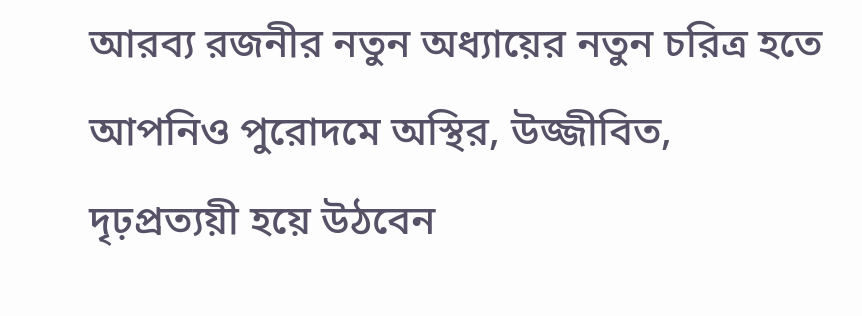আরব্য রজনীর নতুন অধ্যায়ের নতুন চরিত্র হতে আপনিও পুরোদমে অস্থির, উজ্জীবিত, দৃঢ়প্রত্যয়ী হয়ে উঠবেন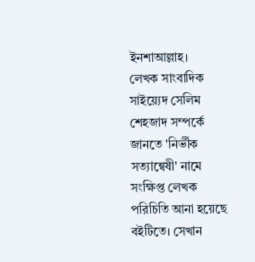ইনশাআল্লাহ।
লেখক সাংবাদিক সাইয়্যেদ সেলিম শেহজাদ সম্পর্কে জানতে 'নির্ভীক সত্যান্বেষী' নামে সংক্ষিপ্ত লেখক পরিচিতি আনা হয়েছে বইটিতে। সেখান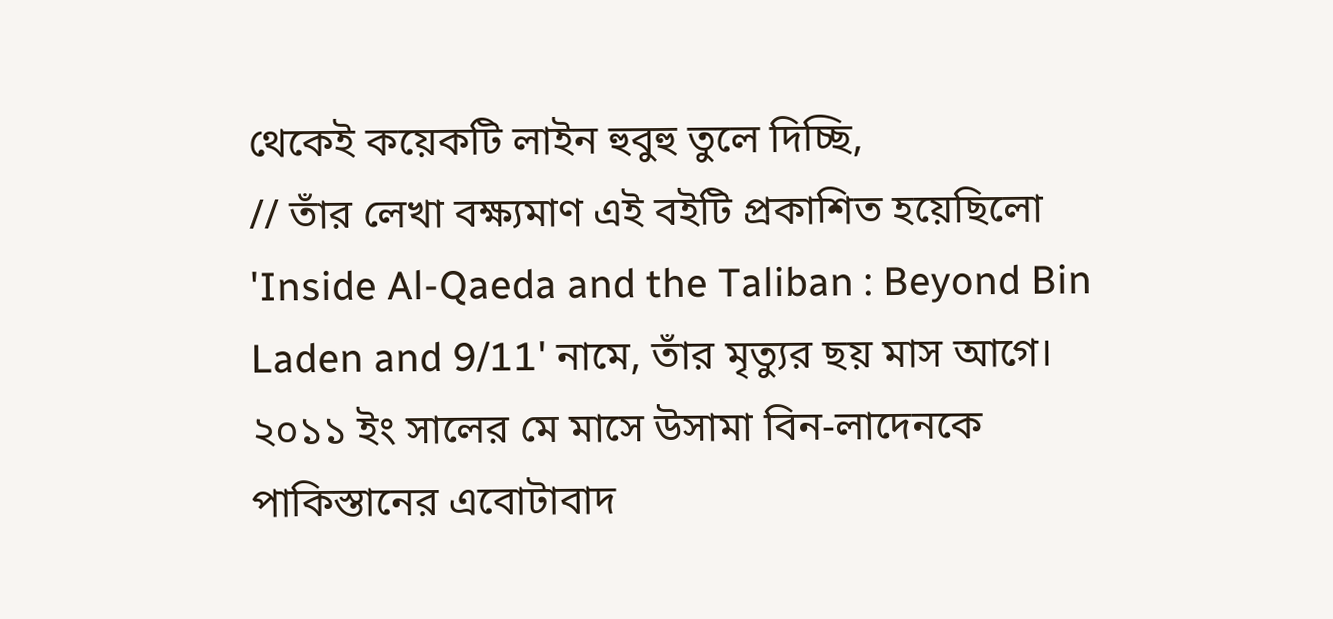থেকেই কয়েকটি লাইন হুবুহু তুলে দিচ্ছি,
// তাঁর লেখা বক্ষ্যমাণ এই বইটি প্রকাশিত হয়েছিলো 'Inside Al-Qaeda and the Taliban : Beyond Bin Laden and 9/11' নামে, তাঁর মৃত্যুর ছয় মাস আগে। ২০১১ ইং সালের মে মাসে উসামা বিন-লাদেনকে পাকিস্তানের এবোটাবাদ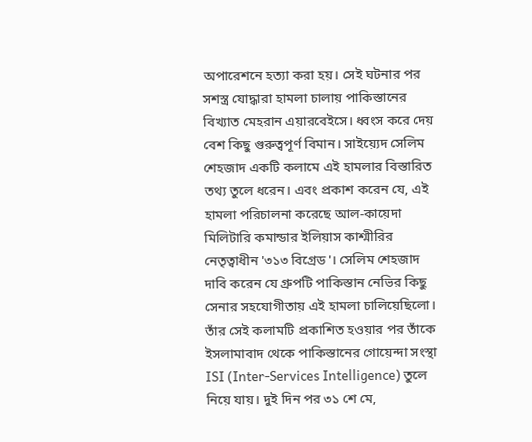অপারেশনে হত্যা করা হয়। সেই ঘটনার পর সশস্ত্র যোদ্ধারা হামলা চালায় পাকিস্তানের বিখ্যাত মেহরান এয়ারবেইসে। ধ্বংস করে দেয় বেশ কিছু গুরুত্বপূর্ণ বিমান। সাইয়্যেদ সেলিম শেহজাদ একটি কলামে এই হামলার বিস্তারিত তথ্য তুলে ধরেন। এবং প্রকাশ করেন যে, এই হামলা পরিচালনা করেছে আল-কায়েদা মিলিটারি কমান্ডার ইলিয়াস কাশ্মীরির নেতৃত্বাধীন '৩১৩ বিগ্রেড'। সেলিম শেহজাদ দাবি করেন যে গ্রুপটি পাকিস্তান নেভির কিছু সেনার সহযোগীতায় এই হামলা চালিয়েছিলো। তাঁর সেই কলামটি প্রকাশিত হওয়ার পর তাঁকে ইসলামাবাদ থেকে পাকিস্তানের গোয়েন্দা সংস্থা ISI (Inter-Services Intelligence) তুলে নিয়ে যায়। দুই দিন পর ৩১ শে মে,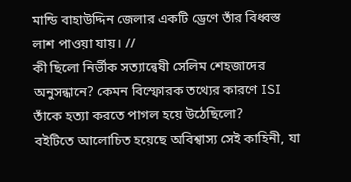মান্ডি বাহাউদ্দিন জেলার একটি ড্রেণে তাঁর বিধ্বস্ত লাশ পাওয়া যায়। //
কী ছিলো নির্ভীক সত্যান্বেষী সেলিম শেহজাদের অনুসন্ধানে? কেমন বিস্ফোরক তথ্যের কারণে ISI তাঁকে হত্যা করতে পাগল হয়ে উঠেছিলো?
বইটিতে আলোচিত হয়েছে অবিশ্বাস্য সেই কাহিনী, যা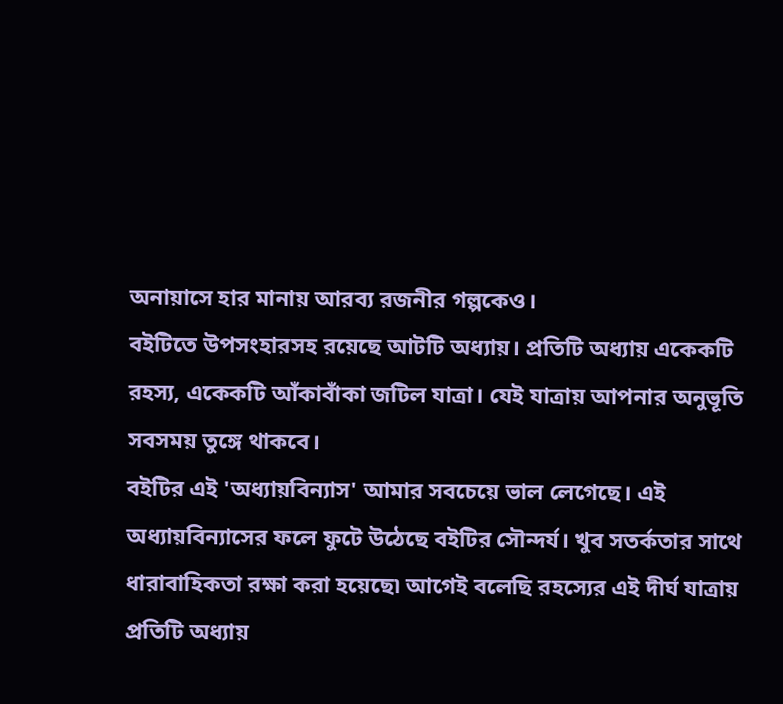অনায়াসে হার মানায় আরব্য রজনীর গল্পকেও।
বইটিতে উপসংহারসহ রয়েছে আটটি অধ্যায়। প্রতিটি অধ্যায় একেকটি রহস্য, একেকটি আঁকাবাঁকা জটিল যাত্রা। যেই যাত্রায় আপনার অনুভূতি সবসময় তুঙ্গে থাকবে।
বইটির এই 'অধ্যায়বিন্যাস' আমার সবচেয়ে ভাল লেগেছে। এই অধ্যায়বিন্যাসের ফলে ফুটে উঠেছে বইটির সৌন্দর্য। খুব সতর্কতার সাথে ধারাবাহিকতা রক্ষা করা হয়েছে৷ আগেই বলেছি রহস্যের এই দীর্ঘ যাত্রায় প্রতিটি অধ্যায়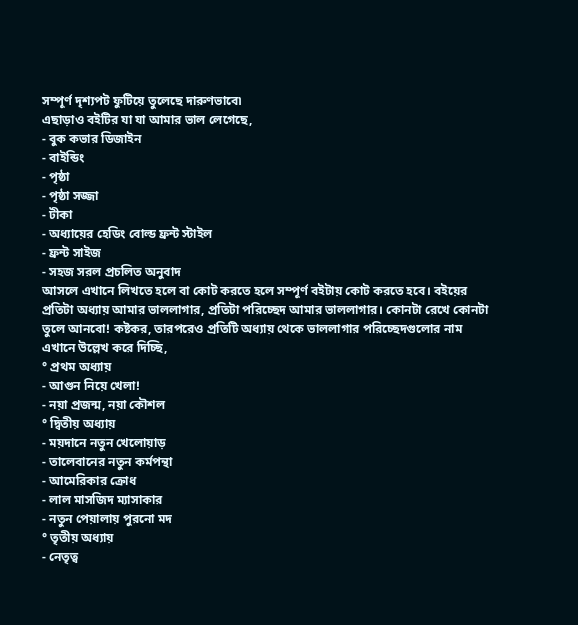সম্পূর্ণ দৃশ্যপট ফুটিয়ে তুলেছে দারুণভাবে৷
এছাড়াও বইটির যা যা আমার ভাল লেগেছে,
- বুক কভার ডিজাইন
- বাইন্ডিং
- পৃষ্ঠা
- পৃষ্ঠা সজ্জা
- টীকা
- অধ্যায়ের হেডিং বোল্ড ফ্রন্ট স্টাইল
- ফ্রন্ট সাইজ
- সহজ সরল প্রচলিত অনুবাদ
আসলে এখানে লিখতে হলে বা কোট করতে হলে সম্পূর্ণ বইটায় কোট করতে হবে। বইয়ের প্রতিটা অধ্যায় আমার ভাললাগার, প্রতিটা পরিচ্ছেদ আমার ভাললাগার। কোনটা রেখে কোনটা তুলে আনবো! কষ্টকর, তারপরেও প্রতিটি অধ্যায় থেকে ভাললাগার পরিচ্ছেদগুলোর নাম এখানে উল্লেখ করে দিচ্ছি,
° প্রথম অধ্যায়
- আগুন নিয়ে খেলা!
- নয়া প্রজন্ম, নয়া কৌশল
° দ্বিতীয় অধ্যায়
- ময়দানে নতুন খেলোয়াড়
- তালেবানের নতুন কর্মপন্থা
- আমেরিকার ক্রোধ
- লাল মাসজিদ ম্যাসাকার
- নতুন পেয়ালায় পুরনো মদ
° তৃতীয় অধ্যায়
- নেতৃত্ব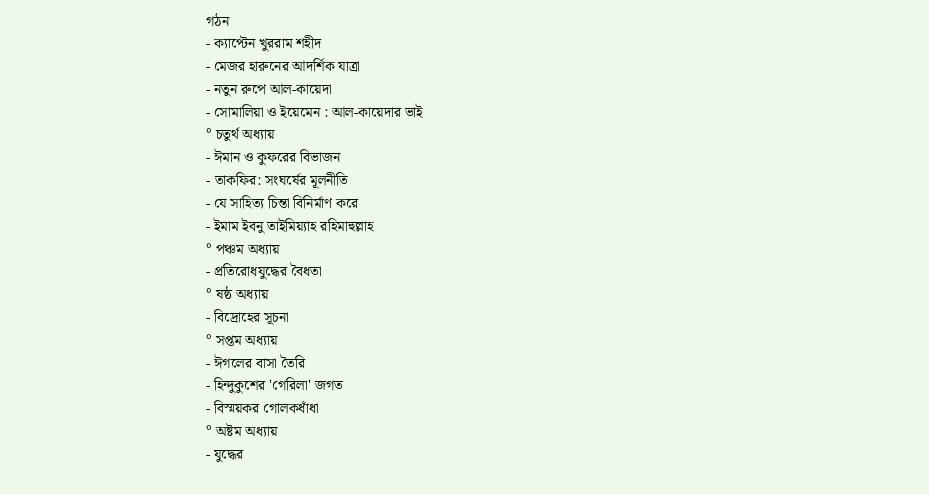গঠন
- ক্যাপ্টেন খুররাম শহীদ
- মেজর হারুনের আদর্শিক যাত্রা
- নতুন রুপে আল-কায়েদা
- সোমালিয়া ও ইয়েমেন : আল-কায়েদার ভাই
° চতুর্থ অধ্যায়
- ঈমান ও কুফরের বিভাজন
- তাকফির: সংঘর্ষের মূলনীতি
- যে সাহিত্য চিন্তা বিনির্মাণ করে
- ইমাম ইবনু তাইমিয়্যাহ রহিমাহুল্লাহ
° পঞ্চম অধ্যায়
- প্রতিরোধযুদ্ধের বৈধতা
° ষষ্ঠ অধ্যায়
- বিদ্রোহের সূচনা
° সপ্তম অধ্যায়
- ঈগলের বাসা তৈরি
- হিন্দুকুশের 'গেরিলা' জগত
- বিস্ময়কর গোলকধাঁধা
° অষ্টম অধ্যায়
- যুদ্ধের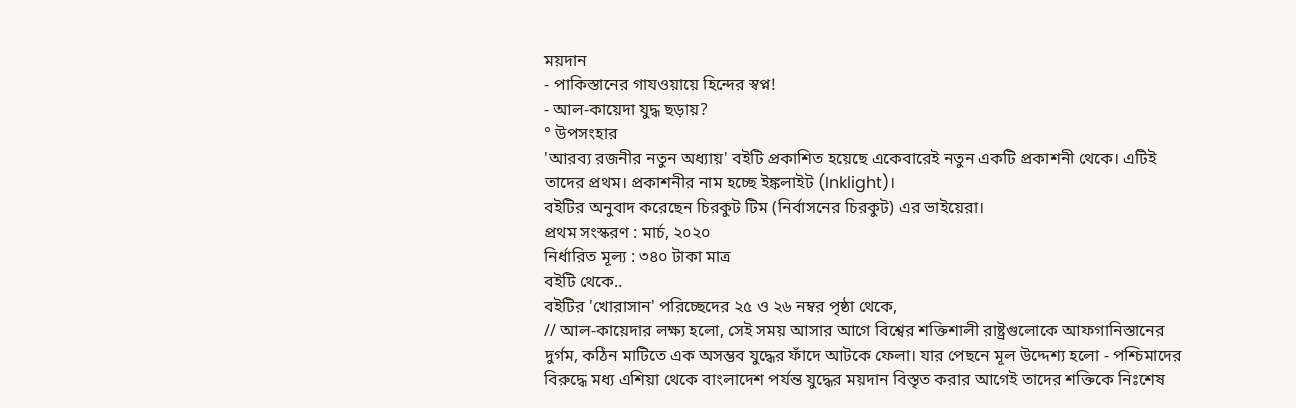ময়দান
- পাকিস্তানের গাযওয়ায়ে হিন্দের স্বপ্ন!
- আল-কায়েদা যুদ্ধ ছড়ায়?
° উপসংহার
'আরব্য রজনীর নতুন অধ্যায়' বইটি প্রকাশিত হয়েছে একেবারেই নতুন একটি প্রকাশনী থেকে। এটিই তাদের প্রথম। প্রকাশনীর নাম হচ্ছে ইঙ্কলাইট (Inklight)।
বইটির অনুবাদ করেছেন চিরকুট টিম (নির্বাসনের চিরকুট) এর ভাইয়েরা।
প্রথম সংস্করণ : মার্চ, ২০২০
নির্ধারিত মূল্য : ৩৪০ টাকা মাত্র
বইটি থেকে..
বইটির 'খোরাসান' পরিচ্ছেদের ২৫ ও ২৬ নম্বর পৃষ্ঠা থেকে,
// আল-কায়েদার লক্ষ্য হলো, সেই সময় আসার আগে বিশ্বের শক্তিশালী রাষ্ট্রগুলোকে আফগানিস্তানের দুর্গম, কঠিন মাটিতে এক অসম্ভব যুদ্ধের ফাঁদে আটকে ফেলা। যার পেছনে মূল উদ্দেশ্য হলো - পশ্চিমাদের বিরুদ্ধে মধ্য এশিয়া থেকে বাংলাদেশ পর্যন্ত যুদ্ধের ময়দান বিস্তৃত করার আগেই তাদের শক্তিকে নিঃশেষ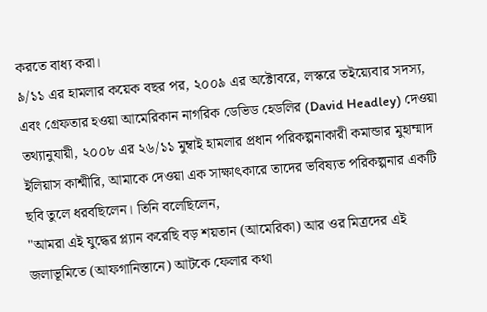করতে বাধ্য করা।
৯/১১ এর হামলার কয়েক বছর পর, ২০০৯ এর অক্টোবরে, লস্করে তইয়্যেবার সদস্য, এবং গ্রেফতার হওয়া আমেরিকান নাগরিক ডেভিড হেডলির (David Headley) দেওয়া তথ্যানুযায়ী, ২০০৮ এর ২৬/১১ মুম্বাই হামলার প্রধান পরিকল্পনাকারী কমান্ডার মুহাম্মাদ ইলিয়াস কাশ্মীরি, আমাকে দেওয়া এক সাক্ষাৎকারে তাদের ভবিষ্যত পরিকল্পনার একটি ছবি তুলে ধরবছিলেন। তিনি বলেছিলেন,
"আমরা এই যুদ্ধের প্ল্যান করেছি বড় শয়তান (আমেরিকা) আর ওর মিত্রদের এই জলাভূমিতে (আফগানিস্তানে) আটকে ফেলার কথা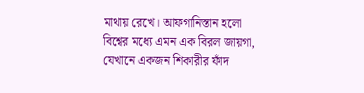মাথায় রেখে। আফগানিস্তান হলো বিশ্বের মধ্যে এমন এক বিরল জায়গা, যেখানে একজন শিকারীর ফাঁদ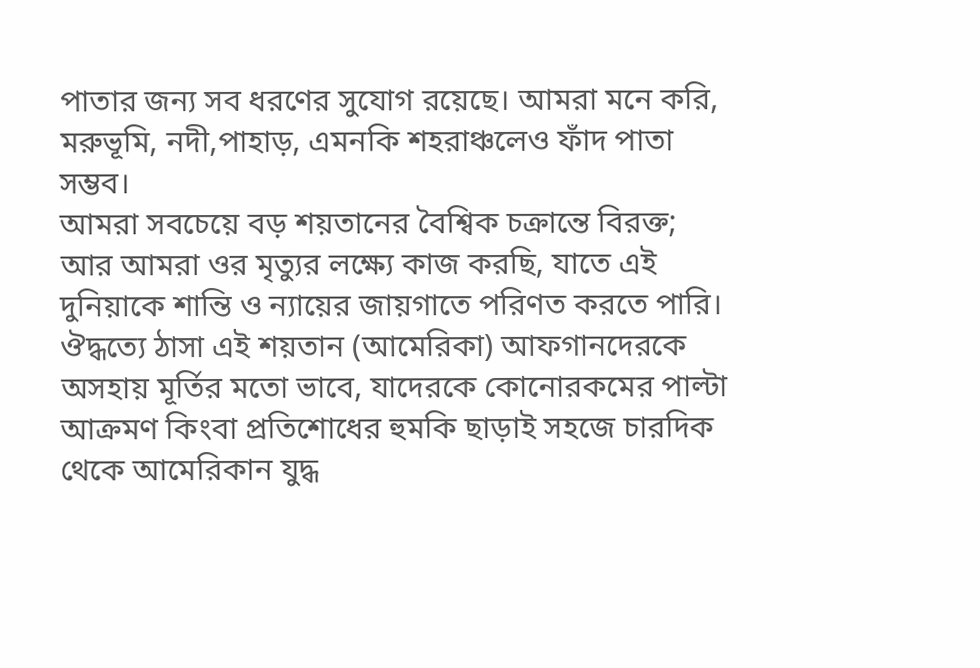পাতার জন্য সব ধরণের সুযোগ রয়েছে। আমরা মনে করি, মরুভূমি, নদী,পাহাড়, এমনকি শহরাঞ্চলেও ফাঁদ পাতা সম্ভব।
আমরা সবচেয়ে বড় শয়তানের বৈশ্বিক চক্রান্তে বিরক্ত; আর আমরা ওর মৃত্যুর লক্ষ্যে কাজ করছি, যাতে এই দুনিয়াকে শান্তি ও ন্যায়ের জায়গাতে পরিণত করতে পারি। ঔদ্ধত্যে ঠাসা এই শয়তান (আমেরিকা) আফগানদেরকে অসহায় মূর্তির মতো ভাবে, যাদেরকে কোনোরকমের পাল্টা আক্রমণ কিংবা প্রতিশোধের হুমকি ছাড়াই সহজে চারদিক থেকে আমেরিকান যুদ্ধ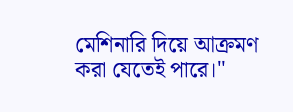মেশিনারি দিয়ে আক্রমণ করা যেতেই পারে।"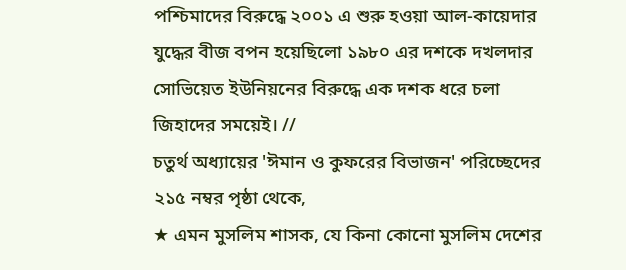পশ্চিমাদের বিরুদ্ধে ২০০১ এ শুরু হওয়া আল-কায়েদার যুদ্ধের বীজ বপন হয়েছিলো ১৯৮০ এর দশকে দখলদার সোভিয়েত ইউনিয়নের বিরুদ্ধে এক দশক ধরে চলা জিহাদের সময়েই। //
চতুর্থ অধ্যায়ের 'ঈমান ও কুফরের বিভাজন' পরিচ্ছেদের ২১৫ নম্বর পৃষ্ঠা থেকে,
★ এমন মুসলিম শাসক, যে কিনা কোনো মুসলিম দেশের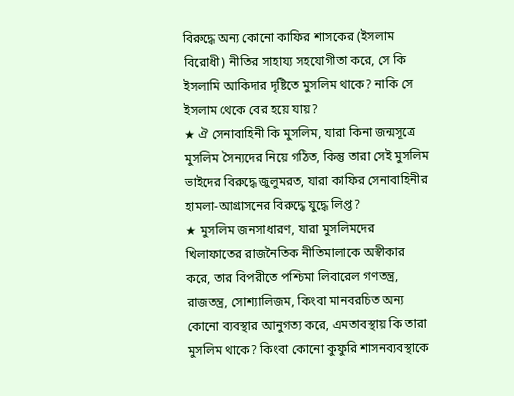বিরুদ্ধে অন্য কোনো কাফির শাসকের (ইসলাম বিরোধী) নীতির সাহায্য সহযোগীতা করে, সে কি ইসলামি আকিদার দৃষ্টিতে মুসলিম থাকে? নাকি সে ইসলাম থেকে বের হয়ে যায়?
★ ঐ সেনাবাহিনী কি মুসলিম, যারা কিনা জন্মসূত্রে মুসলিম সৈন্যদের নিয়ে গঠিত, কিন্তু তারা সেই মুসলিম ভাইদের বিরুদ্ধে জুলুমরত, যারা কাফির সেনাবাহিনীর হামলা-আগ্রাসনের বিরুদ্ধে যুদ্ধে লিপ্ত?
★ মুসলিম জনসাধারণ, যারা মুসলিমদের খিলাফাতের রাজনৈতিক নীতিমালাকে অস্বীকার করে, তার বিপরীতে পশ্চিমা লিবারেল গণতন্ত্র, রাজতন্ত্র, সোশ্যালিজম, কিংবা মানবরচিত অন্য কোনো ব্যবস্থার আনুগত্য করে, এমতাবস্থায় কি তারা মুসলিম থাকে? কিংবা কোনো কুফুরি শাসনব্যবস্থাকে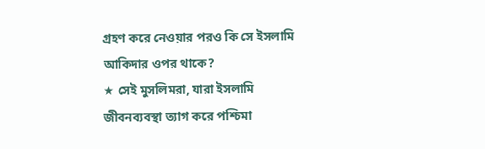গ্রহণ করে নেওয়ার পরও কি সে ইসলামি আকিদার ওপর থাকে?
★ সেই মুসলিমরা, যারা ইসলামি জীবনব্যবস্থা ত্যাগ করে পশ্চিমা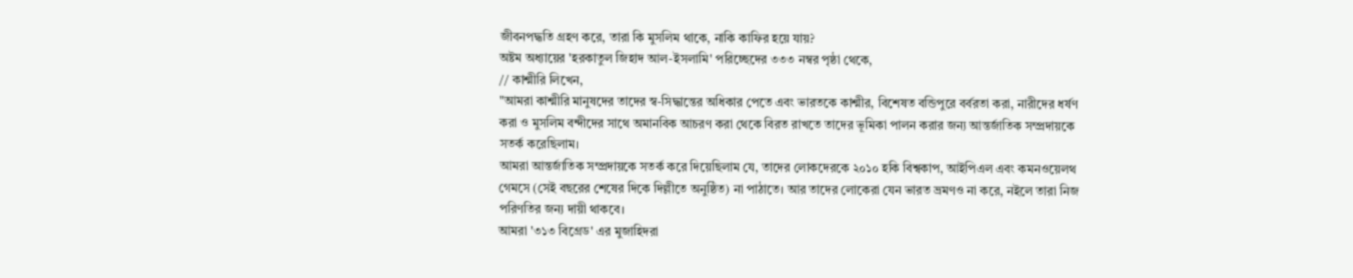জীবনপদ্ধতি গ্রহণ করে, তারা কি মুসলিম থাকে, নাকি কাফির হয়ে যায়?
অষ্টম অধ্যায়ের 'হরকাতুল জিহাদ আল-ইসলামি' পরিচ্ছেদের ৩৩৩ নম্বর পৃষ্ঠা থেকে,
// কাশ্মীরি লিখেন,
"আমরা কাশ্মীরি মানুষদের তাদের স্ব-সিদ্ধান্তের অধিকার পেতে এবং ভারতকে কাশ্মীর, বিশেষত বন্ডিপুরে বর্বরতা করা, নারীদের ধর্ষণ করা ও মুসলিম বন্দীদের সাথে অমানবিক আচরণ করা থেকে বিরত রাখতে তাদের ভূমিকা পালন করার জন্য আন্তর্জাতিক সম্প্রদায়কে সতর্ক করেছিলাম।
আমরা আন্তর্জাতিক সম্প্রদায়কে সতর্ক করে দিয়েছিলাম যে, তাদের লোকদেরকে ২০১০ হকি বিশ্বকাপ, আইপিএল এবং কমনওয়েলথ গেমসে (সেই বছরের শেষের দিকে দিল্লীতে অনুষ্ঠিত) না পাঠাতে। আর তাদের লোকেরা যেন ভারত ভ্রমণও না করে, নইলে তারা নিজ পরিণতির জন্য দায়ী থাকবে।
আমরা '৩১৩ বিগ্রেড' এর মুজাহিদরা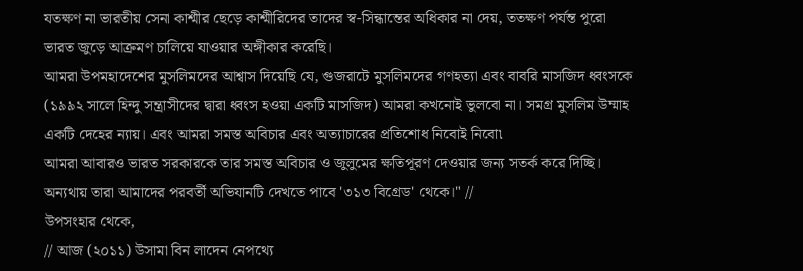যতক্ষণ না ভারতীয় সেনা কাশ্মীর ছেড়ে কাশ্মীরিদের তাদের স্ব-সিন্ধান্তের অধিকার না দেয়, ততক্ষণ পর্যন্ত পুরো ভারত জুড়ে আক্রমণ চালিয়ে যাওয়ার অঙ্গীকার করেছি।
আমরা উপমহাদেশের মুসলিমদের আশ্বাস দিয়েছি যে, গুজরাটে মুসলিমদের গণহত্যা এবং বাবরি মাসজিদ ধ্বংসকে (১৯৯২ সালে হিন্দু সন্ত্রাসীদের দ্বারা ধ্বংস হওয়া একটি মাসজিদ) আমরা কখনোই ভুলবো না। সমগ্র মুসলিম উম্মাহ একটি দেহের ন্যায়। এবং আমরা সমস্ত অবিচার এবং অত্যাচারের প্রতিশোধ নিবোই নিবো৷
আমরা আবারও ভারত সরকারকে তার সমস্ত অবিচার ও জুলুমের ক্ষতিপূরণ দেওয়ার জন্য সতর্ক করে দিচ্ছি। অন্যথায় তারা আমাদের পরবর্তী অভিযানটি দেখতে পাবে '৩১৩ বিগ্রেড' থেকে।" //
উপসংহার থেকে,
// আজ (২০১১) উসামা বিন লাদেন নেপথ্যে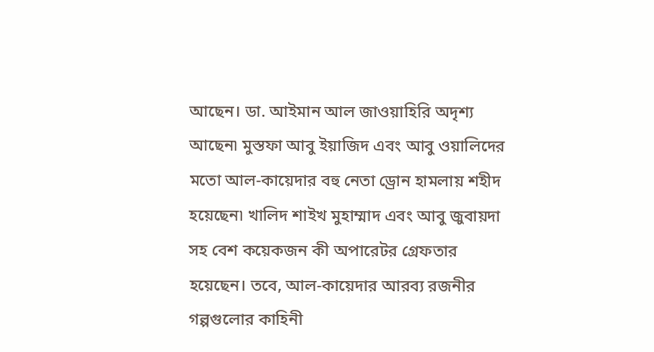আছেন। ডা. আইমান আল জাওয়াহিরি অদৃশ্য আছেন৷ মুস্তফা আবু ইয়াজিদ এবং আবু ওয়ালিদের মতো আল-কায়েদার বহু নেতা ড্রোন হামলায় শহীদ হয়েছেন৷ খালিদ শাইখ মুহাম্মাদ এবং আবু জুবায়দা সহ বেশ কয়েকজন কী অপারেটর গ্রেফতার হয়েছেন। তবে, আল-কায়েদার আরব্য রজনীর গল্পগুলোর কাহিনী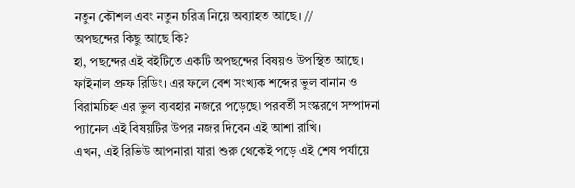নতুন কৌশল এবং নতুন চরিত্র নিয়ে অব্যাহত আছে। //
অপছন্দের কিছু আছে কি?
হা, পছন্দের এই বইটিতে একটি অপছন্দের বিষয়ও উপস্থিত আছে। ফাইনাল প্রুফ রিডিং। এর ফলে বেশ সংখ্যক শব্দের ভুল বানান ও বিরামচিহ্ন এর ভুল ব্যবহার নজরে পড়েছে৷ পরবর্তী সংস্করণে সম্পাদনা প্যানেল এই বিষয়টির উপর নজর দিবেন এই আশা রাখি।
এখন, এই রিভিউ আপনারা যারা শুরু থেকেই পড়ে এই শেষ পর্যায়ে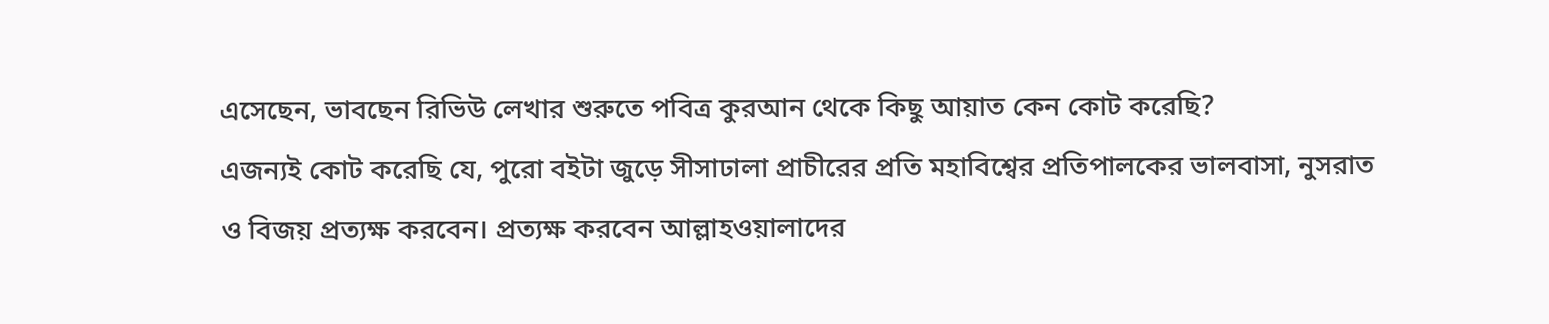এসেছেন, ভাবছেন রিভিউ লেখার শুরুতে পবিত্র কুরআন থেকে কিছু আয়াত কেন কোট করেছি?
এজন্যই কোট করেছি যে, পুরো বইটা জুড়ে সীসাঢালা প্রাচীরের প্রতি মহাবিশ্বের প্রতিপালকের ভালবাসা, নুসরাত ও বিজয় প্রত্যক্ষ করবেন। প্রত্যক্ষ করবেন আল্লাহওয়ালাদের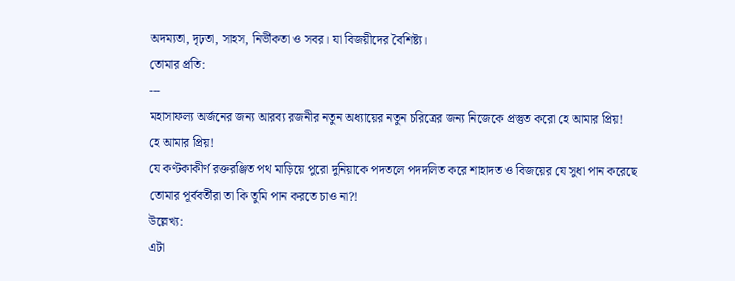অদম্যতা, দৃঢ়তা, সাহস, নির্ভীকতা ও সবর। যা বিজয়ীদের বৈশিষ্ট্য।
তোমার প্রতি:
---
মহাসাফল্য অর্জনের জন্য আরব্য রজনীর নতুন অধ্যায়ের নতুন চরিত্রের জন্য নিজেকে প্রস্তুত করো হে আমার প্রিয়!
হে আমার প্রিয়!
যে কণ্টকাকীর্ণ রক্তরঞ্জিত পথ মাড়িয়ে পুরো দুনিয়াকে পদতলে পদদলিত করে শাহাদত ও বিজয়ের যে সুধা পান করেছে তোমার পূর্ববর্তীরা তা কি তুমি পান করতে চাও না?!
উল্লেখ্য:
এটা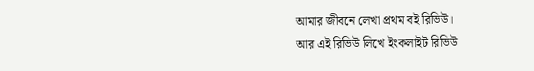আমার জীবনে লেখা প্রথম বই রিভিউ।
আর এই রিভিউ লিখে ইংকলাইট রিভিউ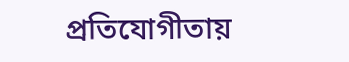প্রতিযোগীতায়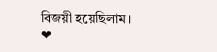বিজয়ী হয়েছিলাম।
❤